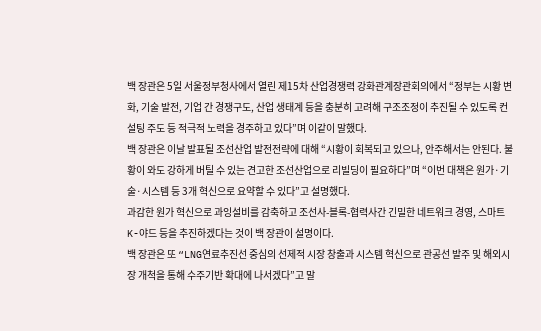백 장관은 5일 서울정부청사에서 열린 제15차 산업경쟁력 강화관계장관회의에서 “정부는 시황 변화, 기술 발전, 기업 간 경쟁구도, 산업 생태계 등을 충분히 고려해 구조조정이 추진될 수 있도록 컨설팅 주도 등 적극적 노력을 경주하고 있다”며 이같이 말했다.
백 장관은 이날 발표될 조선산업 발전전략에 대해 “시황이 회복되고 있으나, 안주해서는 안된다. 불황이 와도 강하게 버틸 수 있는 견고한 조선산업으로 리빌딩이 필요하다”며 “이번 대책은 원가·기술·시스템 등 3개 혁신으로 요약할 수 있다”고 설명했다.
과감한 원가 혁신으로 과잉설비를 감축하고 조선사-블록-협력사간 긴밀한 네트워크 경영, 스마트 K-야드 등을 추진하겠다는 것이 백 장관이 설명이다.
백 장관은 또 “LNG연료추진선 중심의 선제적 시장 창출과 시스템 혁신으로 관공선 발주 및 해외시장 개척을 통해 수주기반 확대에 나서겠다”고 말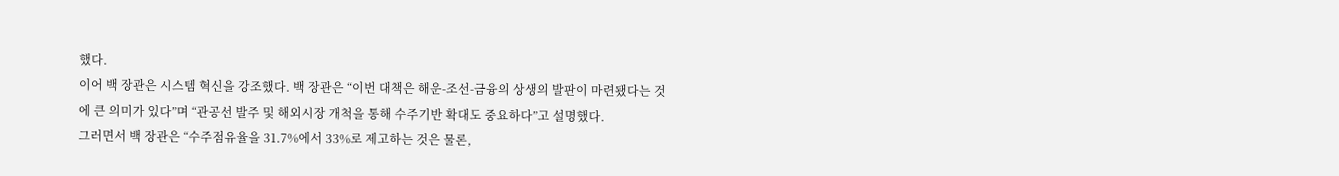했다.
이어 백 장관은 시스템 혁신을 강조했다. 백 장관은 “이번 대책은 해운-조선-금융의 상생의 발판이 마련됐다는 것에 큰 의미가 있다”며 “관공선 발주 및 해외시장 개척을 통해 수주기반 확대도 중요하다”고 설명했다.
그러면서 백 장관은 “수주점유율을 31.7%에서 33%로 제고하는 것은 물론,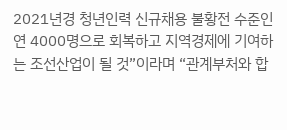2021년경 청년인력 신규채용 불황전 수준인 연 4000명으로 회복하고 지역경제에 기여하는 조선산업이 될 것”이라며 “관계부처와 합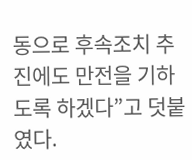동으로 후속조치 추진에도 만전을 기하도록 하겠다”고 덧붙였다.